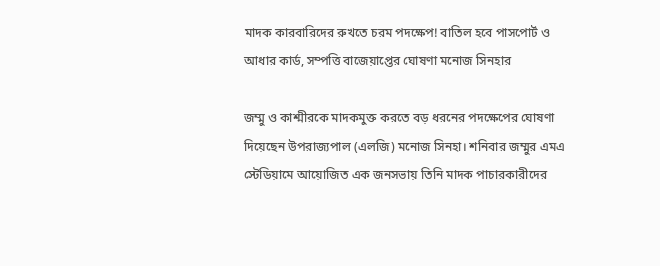মাদক কারবারিদের রুখতে চরম পদক্ষেপ! বাতিল হবে পাসপোর্ট ও আধার কার্ড, সম্পত্তি বাজেয়াপ্তের ঘোষণা মনোজ সিনহার

জম্মু ও কাশ্মীরকে মাদকমুক্ত করতে বড় ধরনের পদক্ষেপের ঘোষণা দিয়েছেন উপরাজ্যপাল (এলজি) মনোজ সিনহা। শনিবার জম্মুর এমএ স্টেডিয়ামে আয়োজিত এক জনসভায় তিনি মাদক পাচারকারীদের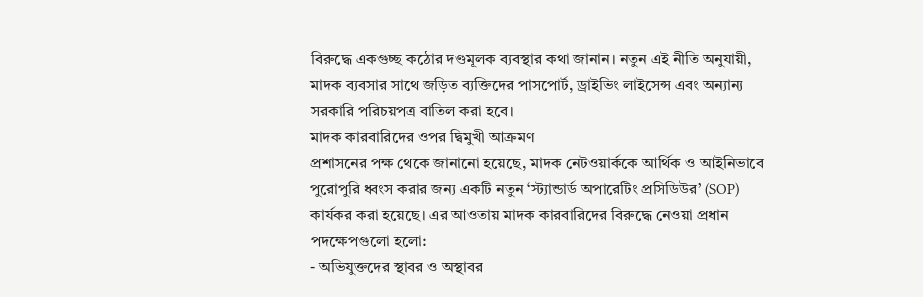বিরুদ্ধে একগুচ্ছ কঠোর দণ্ডমূলক ব্যবস্থার কথা জানান। নতুন এই নীতি অনুযায়ী, মাদক ব্যবসার সাথে জড়িত ব্যক্তিদের পাসপোর্ট, ড্রাইভিং লাইসেন্স এবং অন্যান্য সরকারি পরিচয়পত্র বাতিল করা হবে।
মাদক কারবারিদের ওপর দ্বিমুখী আক্রমণ
প্রশাসনের পক্ষ থেকে জানানো হয়েছে, মাদক নেটওয়ার্ককে আর্থিক ও আইনিভাবে পুরোপুরি ধ্বংস করার জন্য একটি নতুন ‘স্ট্যান্ডার্ড অপারেটিং প্রসিডিউর’ (SOP) কার্যকর করা হয়েছে। এর আওতায় মাদক কারবারিদের বিরুদ্ধে নেওয়া প্রধান পদক্ষেপগুলো হলো:
- অভিযুক্তদের স্থাবর ও অস্থাবর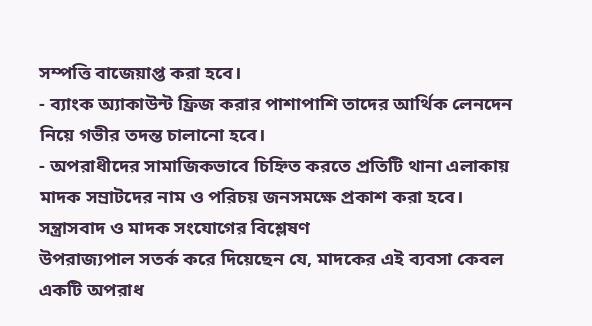সম্পত্তি বাজেয়াপ্ত করা হবে।
- ব্যাংক অ্যাকাউন্ট ফ্রিজ করার পাশাপাশি তাদের আর্থিক লেনদেন নিয়ে গভীর তদন্ত চালানো হবে।
- অপরাধীদের সামাজিকভাবে চিহ্নিত করতে প্রতিটি থানা এলাকায় মাদক সম্রাটদের নাম ও পরিচয় জনসমক্ষে প্রকাশ করা হবে।
সন্ত্রাসবাদ ও মাদক সংযোগের বিশ্লেষণ
উপরাজ্যপাল সতর্ক করে দিয়েছেন যে, মাদকের এই ব্যবসা কেবল একটি অপরাধ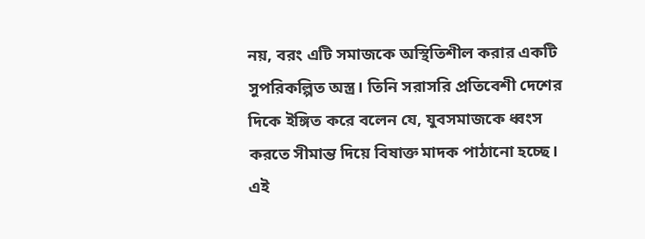নয়, বরং এটি সমাজকে অস্থিতিশীল করার একটি সুপরিকল্পিত অস্ত্র। তিনি সরাসরি প্রতিবেশী দেশের দিকে ইঙ্গিত করে বলেন যে, যুবসমাজকে ধ্বংস করতে সীমান্ত দিয়ে বিষাক্ত মাদক পাঠানো হচ্ছে। এই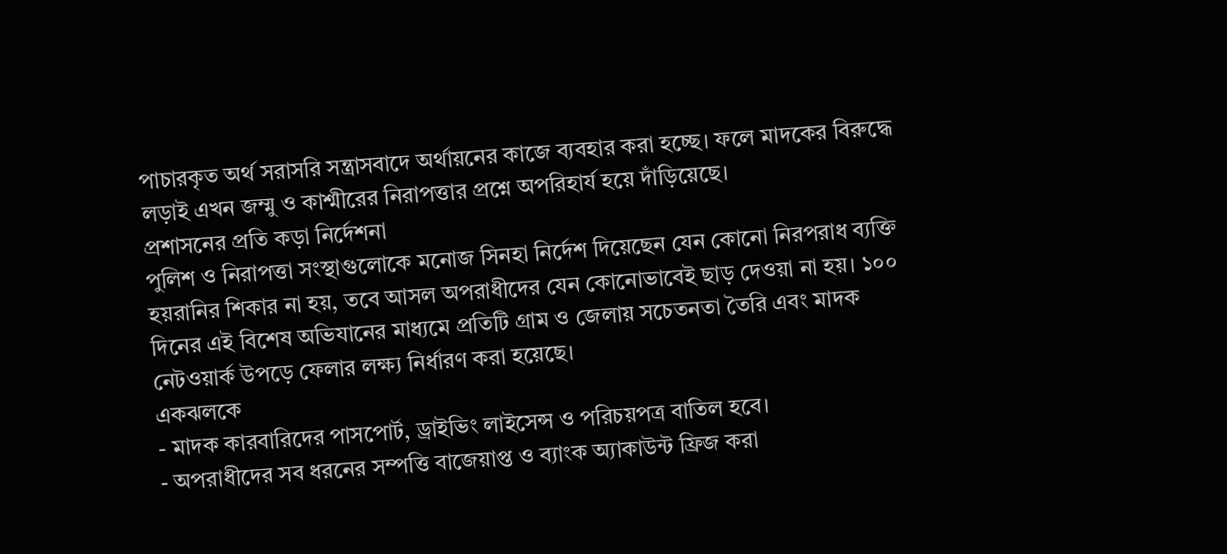পাচারকৃত অর্থ সরাসরি সন্ত্রাসবাদে অর্থায়নের কাজে ব্যবহার করা হচ্ছে। ফলে মাদকের বিরুদ্ধে লড়াই এখন জম্মু ও কাশ্মীরের নিরাপত্তার প্রশ্নে অপরিহার্য হয়ে দাঁড়িয়েছে।
প্রশাসনের প্রতি কড়া নির্দেশনা
পুলিশ ও নিরাপত্তা সংস্থাগুলোকে মনোজ সিনহা নির্দেশ দিয়েছেন যেন কোনো নিরপরাধ ব্যক্তি হয়রানির শিকার না হয়, তবে আসল অপরাধীদের যেন কোনোভাবেই ছাড় দেওয়া না হয়। ১০০ দিনের এই বিশেষ অভিযানের মাধ্যমে প্রতিটি গ্রাম ও জেলায় সচেতনতা তৈরি এবং মাদক নেটওয়ার্ক উপড়ে ফেলার লক্ষ্য নির্ধারণ করা হয়েছে।
একঝলকে
- মাদক কারবারিদের পাসপোর্ট, ড্রাইভিং লাইসেন্স ও পরিচয়পত্র বাতিল হবে।
- অপরাধীদের সব ধরনের সম্পত্তি বাজেয়াপ্ত ও ব্যাংক অ্যাকাউন্ট ফ্রিজ করা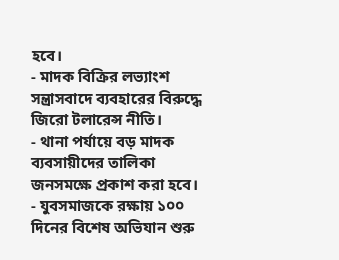হবে।
- মাদক বিক্রির লভ্যাংশ সন্ত্রাসবাদে ব্যবহারের বিরুদ্ধে জিরো টলারেন্স নীতি।
- থানা পর্যায়ে বড় মাদক ব্যবসায়ীদের তালিকা জনসমক্ষে প্রকাশ করা হবে।
- যুবসমাজকে রক্ষায় ১০০ দিনের বিশেষ অভিযান শুরু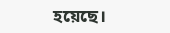হয়েছে।